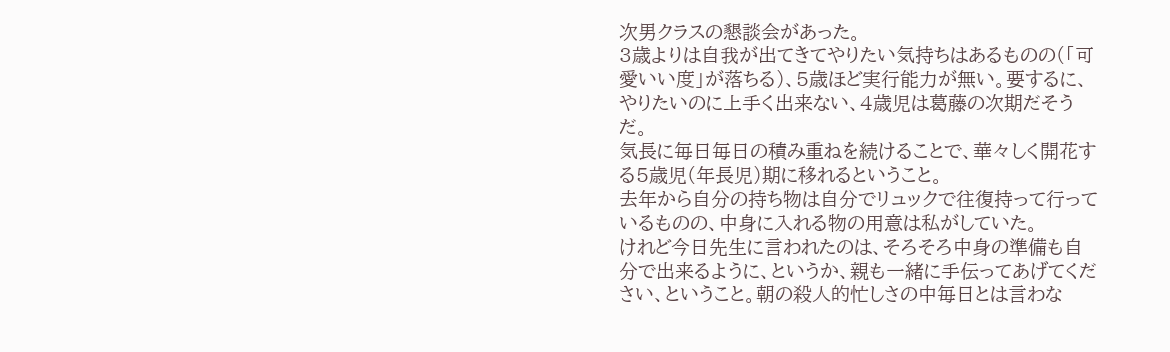次男クラスの懇談会があった。
3歳よりは自我が出てきてやりたい気持ちはあるものの(「可愛いい度」が落ちる)、5歳ほど実行能力が無い。要するに、やりたいのに上手く出来ない、4歳児は葛藤の次期だそうだ。
気長に毎日毎日の積み重ねを続けることで、華々しく開花する5歳児(年長児)期に移れるということ。
去年から自分の持ち物は自分でリュックで往復持って行っているものの、中身に入れる物の用意は私がしていた。
けれど今日先生に言われたのは、そろそろ中身の準備も自分で出来るように、というか、親も一緒に手伝ってあげてください、ということ。朝の殺人的忙しさの中毎日とは言わな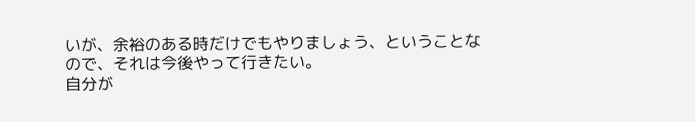いが、余裕のある時だけでもやりましょう、ということなので、それは今後やって行きたい。
自分が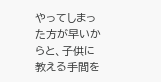やってしまった方が早いからと、子供に教える手間を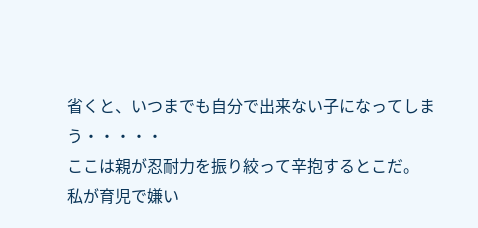省くと、いつまでも自分で出来ない子になってしまう・・・・・
ここは親が忍耐力を振り絞って辛抱するとこだ。
私が育児で嫌い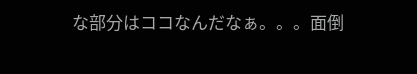な部分はココなんだなぁ。。。面倒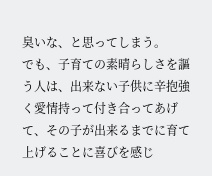臭いな、と思ってしまう。
でも、子育ての素晴らしさを謳う人は、出来ない子供に辛抱強く愛情持って付き合ってあげて、その子が出来るまでに育て上げることに喜びを感じ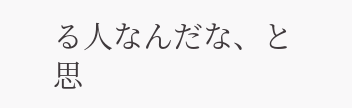る人なんだな、と思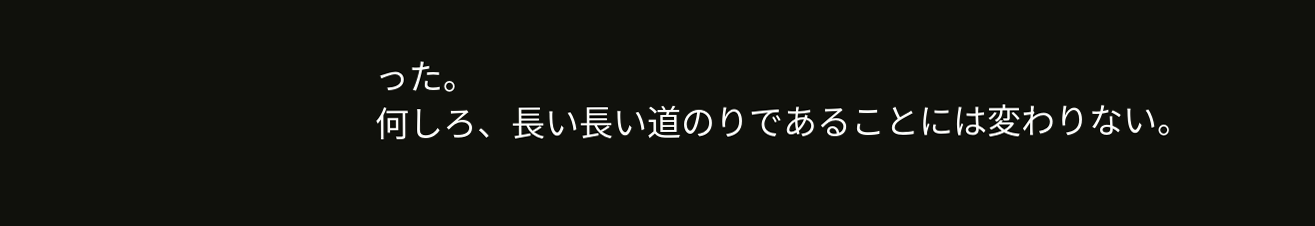った。
何しろ、長い長い道のりであることには変わりない。